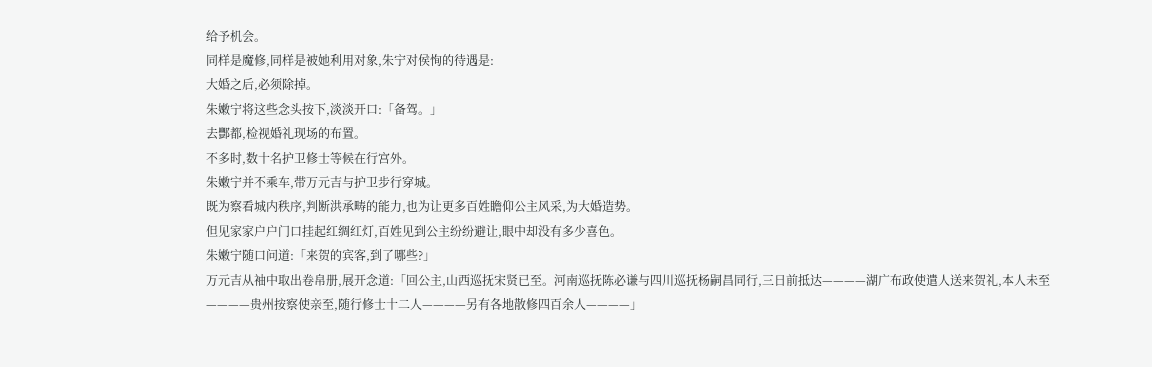给予机会。
同样是魔修,同样是被她利用对象,朱宁对侯恂的待遇是:
大婚之后,必须除掉。
朱嫩宁将这些念头按下,淡淡开口:「备驾。」
去酆都,检视婚礼现场的布置。
不多时,数十名护卫修士等候在行宫外。
朱嫩宁并不乘车,带万元吉与护卫步行穿城。
既为察看城内秩序,判断洪承畴的能力,也为让更多百姓瞻仰公主风采,为大婚造势。
但见家家户户门口挂起红绸红灯,百姓见到公主纷纷避让,眼中却没有多少喜色。
朱嫩宁随口问道:「来贺的宾客,到了哪些?」
万元吉从袖中取出卷帛册,展开念道:「回公主,山西巡抚宋贤已至。河南巡抚陈必谦与四川巡抚杨嗣昌同行,三日前抵达————湖广布政使遣人送来贺礼,本人未至————贵州按察使亲至,随行修士十二人————另有各地散修四百余人————」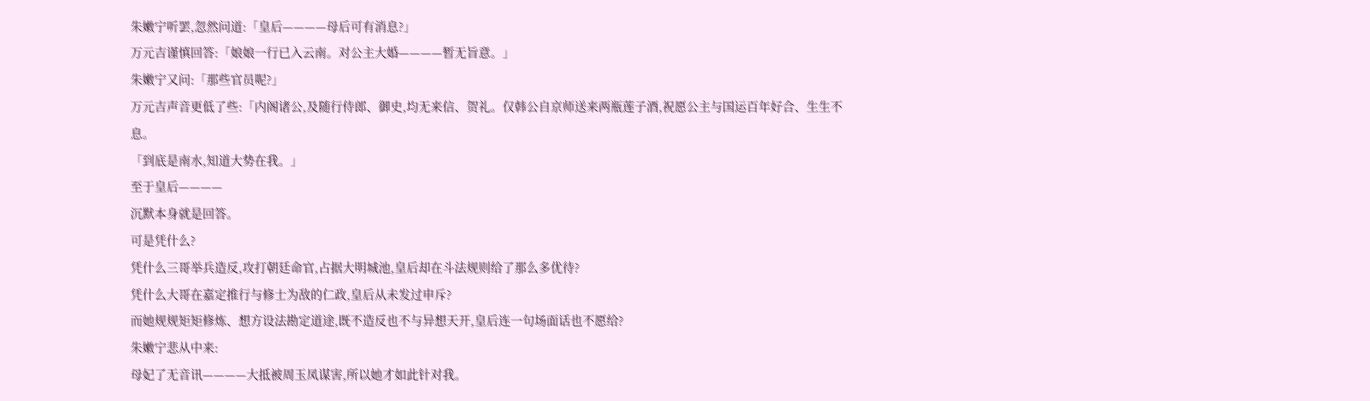朱嫩宁听罢,忽然问道:「皇后————母后可有消息?」
万元吉谨慎回答:「娘娘一行已入云南。对公主大婚————暂无旨意。」
朱嫩宁又问:「那些官员呢?」
万元吉声音更低了些:「内阁诸公,及随行侍郎、御史,均无来信、贺礼。仅韩公自京师送来两瓶莲子酒,祝愿公主与国运百年好合、生生不息。
「到底是南水,知道大势在我。」
至于皇后————
沉默本身就是回答。
可是凭什么?
凭什么三哥举兵造反,攻打朝廷命官,占据大明城池,皇后却在斗法规则给了那么多优待?
凭什么大哥在嘉定推行与修士为敌的仁政,皇后从未发过申斥?
而她规规矩矩修炼、想方设法勘定道途,既不造反也不与异想天开,皇后连一句场面话也不愿给?
朱嫩宁悲从中来:
母妃了无音讯————大抵被周玉凤谋害,所以她才如此针对我。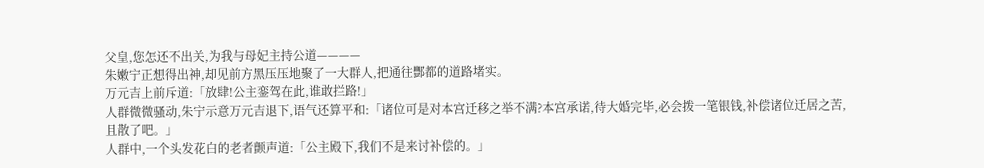父皇,您怎还不出关,为我与母妃主持公道————
朱嫩宁正想得出神,却见前方黑压压地聚了一大群人,把通往酆都的道路堵实。
万元吉上前斥道:「放肆!公主銮驾在此,谁敢拦路!」
人群微微骚动,朱宁示意万元吉退下,语气还算平和:「诸位可是对本宫迁移之举不满?本宫承诺,待大婚完毕,必会拨一笔银钱,补偿诸位迁居之苦,且散了吧。」
人群中,一个头发花白的老者颤声道:「公主殿下,我们不是来讨补偿的。」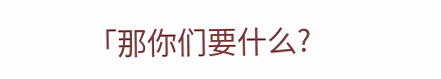「那你们要什么?